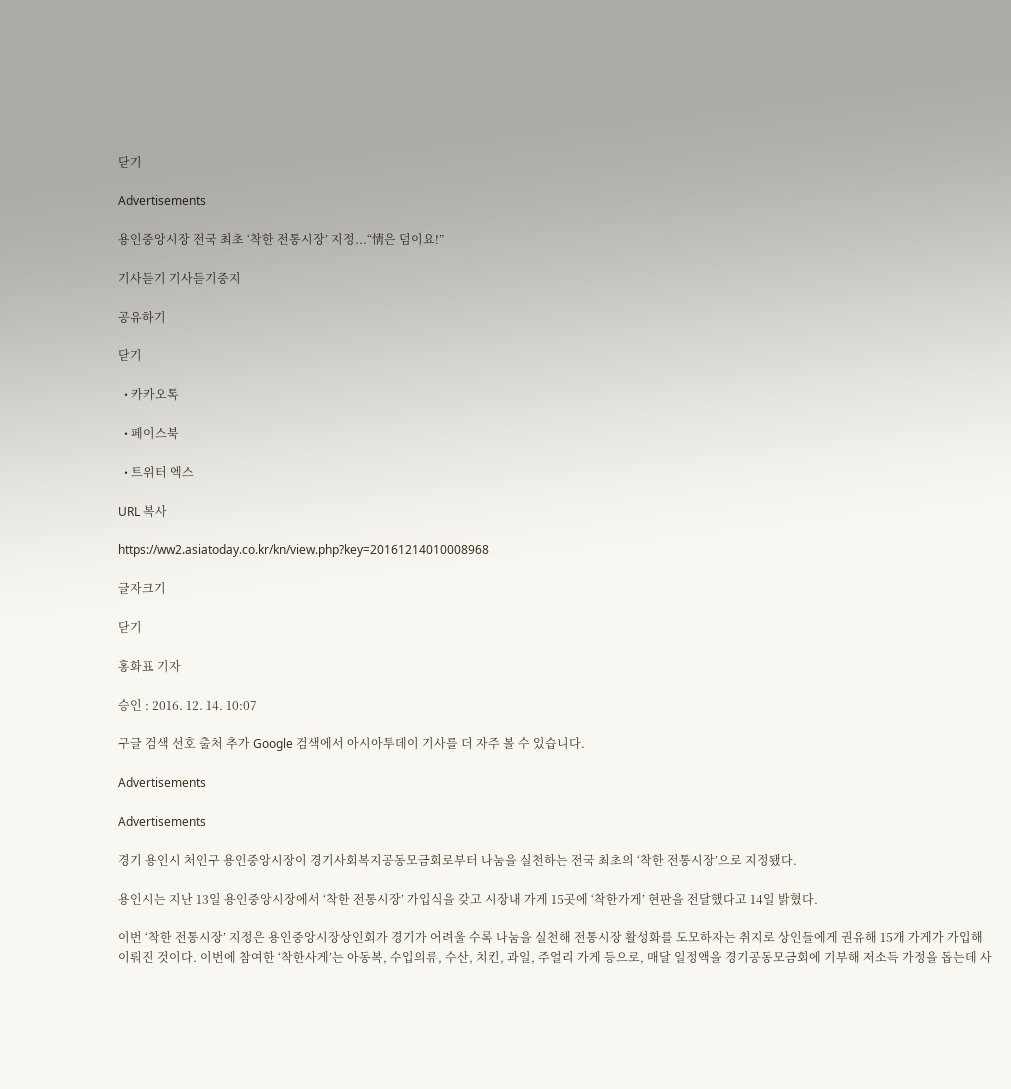닫기

Advertisements

용인중앙시장 전국 최초 ‘착한 전통시장’ 지정...“情은 덤이요!”

기사듣기 기사듣기중지

공유하기

닫기

  • 카카오톡

  • 페이스북

  • 트위터 엑스

URL 복사

https://ww2.asiatoday.co.kr/kn/view.php?key=20161214010008968

글자크기

닫기

홍화표 기자

승인 : 2016. 12. 14. 10:07

구글 검색 선호 출처 추가 Google 검색에서 아시아투데이 기사를 더 자주 볼 수 있습니다.

Advertisements

Advertisements

경기 용인시 처인구 용인중앙시장이 경기사회복지공동모금회로부터 나눔을 실천하는 전국 최초의 ‘착한 전통시장’으로 지정됐다.

용인시는 지난 13일 용인중앙시장에서 ‘착한 전통시장’ 가입식을 갖고 시장내 가게 15곳에 ‘착한가게’ 현판을 전달했다고 14일 밝혔다.

이번 ‘착한 전통시장’ 지정은 용인중앙시장상인회가 경기가 어려울 수록 나눔을 실천해 전통시장 활성화를 도모하자는 취지로 상인들에게 권유해 15개 가게가 가입해 이뤄진 것이다. 이번에 참여한 ‘착한사게’는 아동복, 수입의류, 수산, 치킨, 과일, 주얼리 가게 등으로, 매달 일정액을 경기공동모금회에 기부해 저소득 가정을 돕는데 사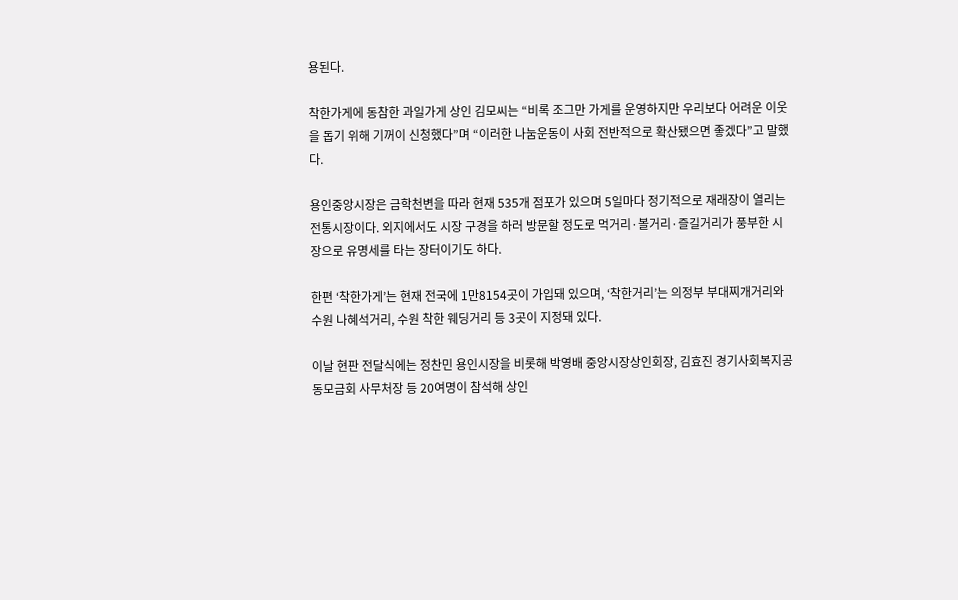용된다.

착한가게에 동참한 과일가게 상인 김모씨는 “비록 조그만 가게를 운영하지만 우리보다 어려운 이웃을 돕기 위해 기꺼이 신청했다”며 “이러한 나눔운동이 사회 전반적으로 확산됐으면 좋겠다”고 말했다.

용인중앙시장은 금학천변을 따라 현재 535개 점포가 있으며 5일마다 정기적으로 재래장이 열리는 전통시장이다. 외지에서도 시장 구경을 하러 방문할 정도로 먹거리·볼거리·즐길거리가 풍부한 시장으로 유명세를 타는 장터이기도 하다.

한편 ‘착한가게’는 현재 전국에 1만8154곳이 가입돼 있으며, ‘착한거리’는 의정부 부대찌개거리와 수원 나혜석거리, 수원 착한 웨딩거리 등 3곳이 지정돼 있다.

이날 현판 전달식에는 정찬민 용인시장을 비롯해 박영배 중앙시장상인회장, 김효진 경기사회복지공동모금회 사무처장 등 20여명이 참석해 상인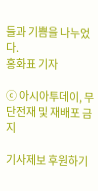들과 기쁨을 나누었다.
홍화표 기자

ⓒ 아시아투데이, 무단전재 및 재배포 금지

기사제보 후원하기